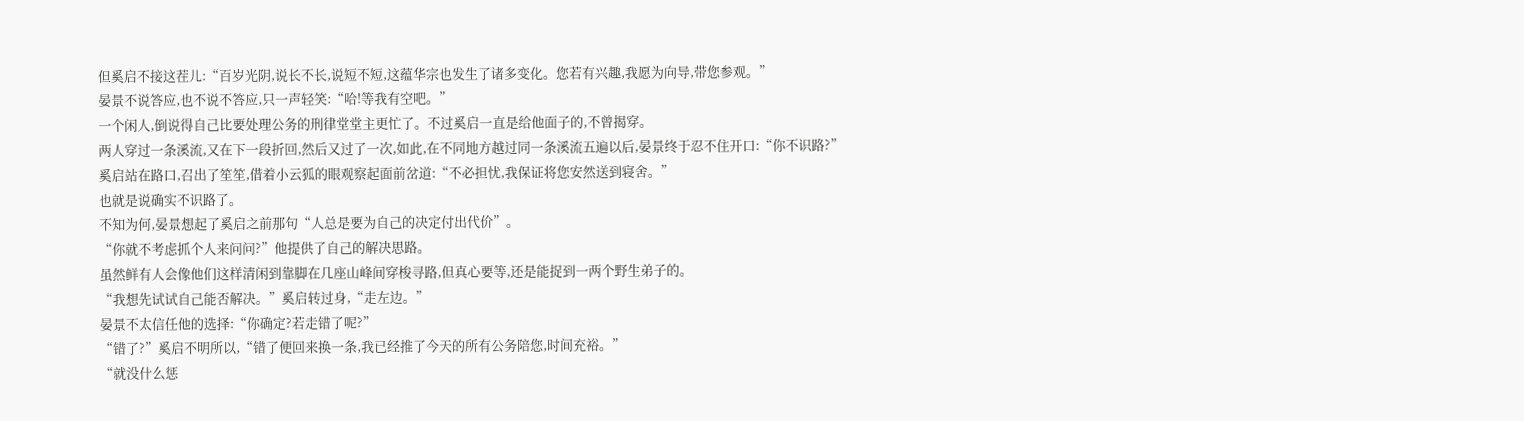但奚启不接这茬儿:“百岁光阴,说长不长,说短不短,这蕴华宗也发生了诸多变化。您若有兴趣,我愿为向导,带您参观。”
晏景不说答应,也不说不答应,只一声轻笑:“哈!等我有空吧。”
一个闲人,倒说得自己比要处理公务的刑律堂堂主更忙了。不过奚启一直是给他面子的,不曾揭穿。
两人穿过一条溪流,又在下一段折回,然后又过了一次,如此,在不同地方越过同一条溪流五遍以后,晏景终于忍不住开口:“你不识路?”
奚启站在路口,召出了笙笙,借着小云狐的眼观察起面前岔道:“不必担忧,我保证将您安然送到寝舍。”
也就是说确实不识路了。
不知为何,晏景想起了奚启之前那句“人总是要为自己的决定付出代价”。
“你就不考虑抓个人来问问?”他提供了自己的解决思路。
虽然鲜有人会像他们这样清闲到靠脚在几座山峰间穿梭寻路,但真心要等,还是能捉到一两个野生弟子的。
“我想先试试自己能否解决。”奚启转过身,“走左边。”
晏景不太信任他的选择:“你确定?若走错了呢?”
“错了?”奚启不明所以,“错了便回来换一条,我已经推了今天的所有公务陪您,时间充裕。”
“就没什么惩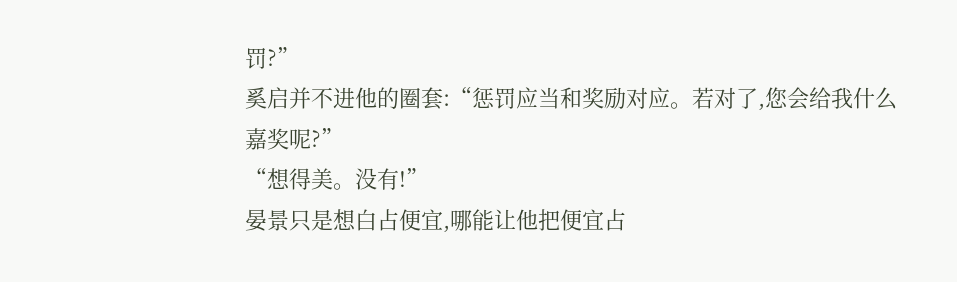罚?”
奚启并不进他的圈套:“惩罚应当和奖励对应。若对了,您会给我什么嘉奖呢?”
“想得美。没有!”
晏景只是想白占便宜,哪能让他把便宜占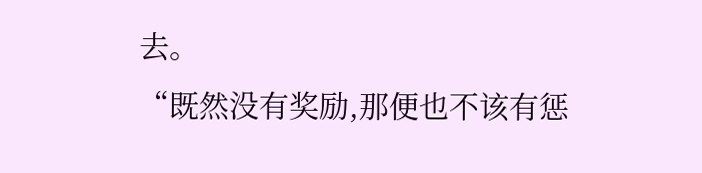去。
“既然没有奖励,那便也不该有惩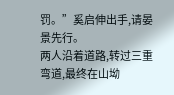罚。”奚启伸出手,请晏景先行。
两人沿着道路,转过三重弯道,最终在山坳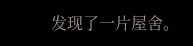发现了一片屋舍。